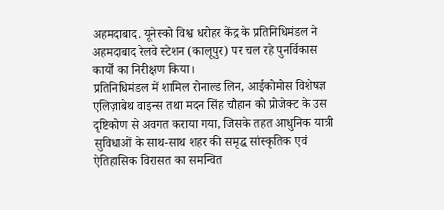अहमदाबाद. यूनेस्को विश्व धरोहर केंद्र के प्रतिनिधिमंडल ने अहमदाबाद रेलवे स्टेशन (कालूपुर) पर चल रहे पुनर्विकास कार्यों का निरीक्षण किया।
प्रतिनिधिमंडल में शामिल रोनाल्ड लिन, आईकोमोस विशेषज्ञ एलिज़ाबेथ वाइन्स तथा मदन सिंह चौहान को प्रोजेक्ट के उस दृष्टिकोण से अवगत कराया गया, जिसके तहत आधुनिक यात्री सुविधाओं के साथ-साथ शहर की समृद्ध सांस्कृतिक एवं ऐतिहासिक विरासत का समन्वित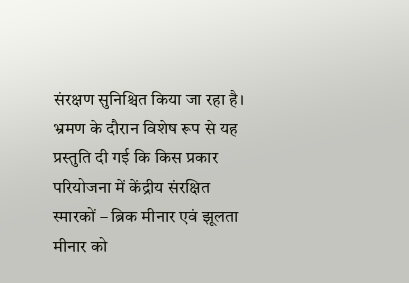संरक्षण सुनिश्चित किया जा रहा है।
भ्रमण के दौरान विशेष रूप से यह प्रस्तुति दी गई कि किस प्रकार परियोजना में केंद्रीय संरक्षित स्मारकों – ब्रिक मीनार एवं झूलता मीनार को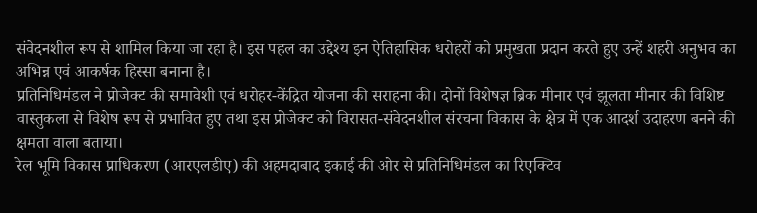संवेदनशील रूप से शामिल किया जा रहा है। इस पहल का उद्देश्य इन ऐतिहासिक धरोहरों को प्रमुखता प्रदान करते हुए उन्हें शहरी अनुभव का अभिन्न एवं आकर्षक हिस्सा बनाना है।
प्रतिनिधिमंडल ने प्रोजेक्ट की समावेशी एवं धरोहर-केंद्रित योजना की सराहना की। दोनों विशेषज्ञ ब्रिक मीनार एवं झूलता मीनार की विशिष्ट वास्तुकला से विशेष रूप से प्रभावित हुए तथा इस प्रोजेक्ट को विरासत-संवेदनशील संरचना विकास के क्षेत्र में एक आदर्श उदाहरण बनने की क्षमता वाला बताया।
रेल भूमि विकास प्राधिकरण (आरएलडीए) की अहमदाबाद इकाई की ओर से प्रतिनिधिमंडल का रिएक्टिव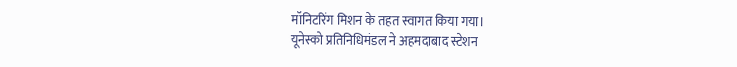मॉनिटरिंग मिशन के तहत स्वागत किया गया।
यूनेस्को प्रतिनिधिमंडल ने अहमदाबाद स्टेशन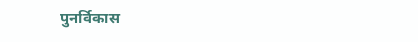पुनर्विकास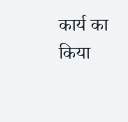कार्य का किया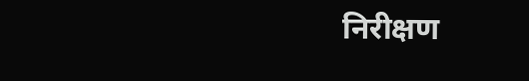निरीक्षण